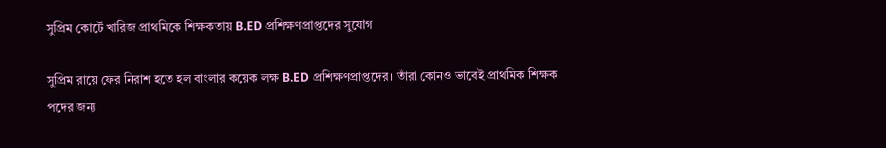সুপ্রিম কোর্টে খারিজ প্রাথমিকে শিক্ষকতায় B.ED প্রশিক্ষণপ্রাপ্তদের সুযোগ

সুপ্রিম রায়ে ফের নিরাশ হতে হল বাংলার কয়েক লক্ষ B.ED প্রশিক্ষণপ্রাপ্তদের। তাঁরা কোনও ভাবেই প্রাথমিক শিক্ষক পদের জন্য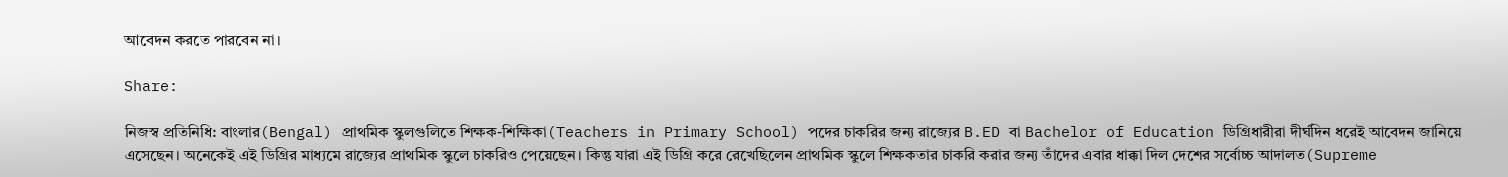আবেদন করতে পারবেন না।

Share:

নিজস্ব প্রতিনিধি: বাংলার(Bengal) প্রাথমিক স্কুলগুলিতে শিক্ষক-শিক্ষিকা(Teachers in Primary School) পদের চাকরির জন্য রাজ্যের B.ED বা Bachelor of Education ডিগ্রিধারীরা দীর্ঘদিন ধরেই আবেদন জানিয়ে এসেছেন। অনেকেই এই ডিগ্রির মাধ্যমে রাজ্যের প্রাথমিক স্কুলে চাকরিও পেয়েছেন। কিন্তু যারা এই ডিগ্রি করে রেখেছিলেন প্রাথমিক স্কুলে শিক্ষকতার চাকরি করার জন্য তাঁদের এবার ধাক্কা দিল দেশের সর্বোচ্চ আদালত(Supreme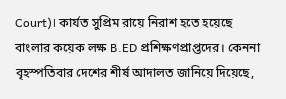Court)। কার্যত সুপ্রিম রায়ে নিরাশ হতে হয়েছে বাংলার কয়েক লক্ষ B.ED প্রশিক্ষণপ্রাপ্তদের। কেননা বৃহস্পতিবার দেশের শীর্ষ আদালত জানিয়ে দিয়েছে,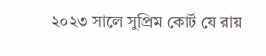২০২৩ সালে সুপ্রিম কোর্ট যে রায়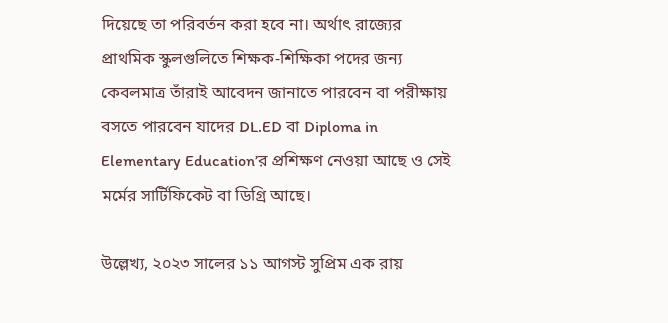দিয়েছে তা পরিবর্তন করা হবে না। অর্থাৎ রাজ্যের প্রাথমিক স্কুলগুলিতে শিক্ষক-শিক্ষিকা পদের জন্য কেবলমাত্র তাঁরাই আবেদন জানাতে পারবেন বা পরীক্ষায় বসতে পারবেন যাদের DL.ED বা Diploma in Elementary Education’র প্রশিক্ষণ নেওয়া আছে ও সেই মর্মের সার্টিফিকেট বা ডিগ্রি আছে।

উল্লেখ্য, ২০২৩ সালের ১১ আগস্ট সুপ্রিম এক রায়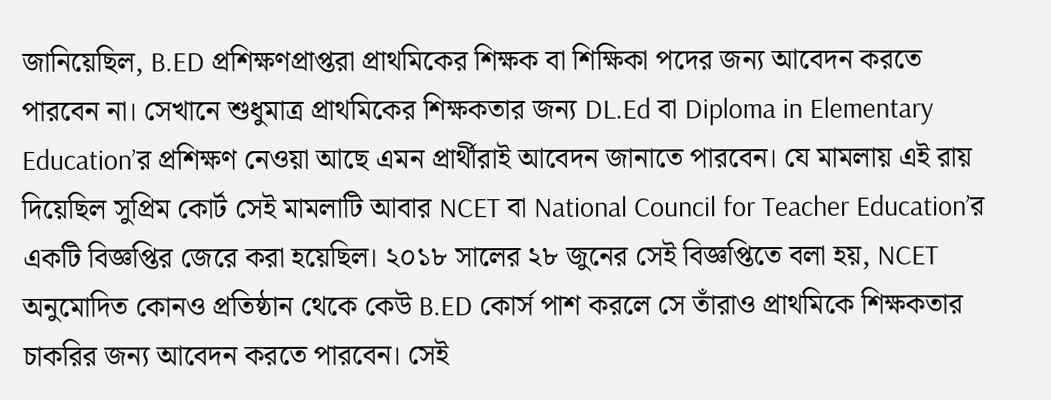জানিয়েছিল, B.ED প্রশিক্ষণপ্রাপ্তরা প্রাথমিকের শিক্ষক বা শিক্ষিকা পদের জন্য আবেদন করতে পারবেন না। সেখানে শুধুমাত্র প্রাথমিকের শিক্ষকতার জন্য DL.Ed বা Diploma in Elementary Education’র প্রশিক্ষণ নেওয়া আছে এমন প্রার্থীরাই আবেদন জানাতে পারবেন। যে মামলায় এই রায় দিয়েছিল সুপ্রিম কোর্ট সেই মামলাটি আবার NCET বা National Council for Teacher Education’র একটি বিজ্ঞপ্তির জেরে করা হয়েছিল। ২০১৮ সালের ২৮ জুনের সেই বিজ্ঞপ্তিতে বলা হয়, NCET অনুমোদিত কোনও প্রতিষ্ঠান থেকে কেউ B.ED কোর্স পাশ করলে সে তাঁরাও প্রাথমিকে শিক্ষকতার চাকরির জন্য আবেদন করতে পারবেন। সেই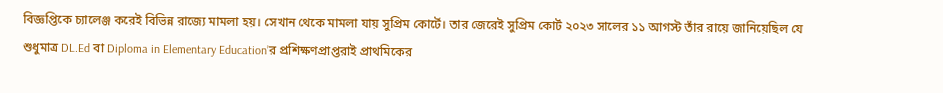বিজ্ঞপ্তিকে চ্যালেঞ্জ করেই বিভিন্ন রাজ্যে মামলা হয়। সেখান থেকে মামলা যায় সুপ্রিম কোর্টে। তার জেরেই সুপ্রিম কোর্ট ২০২৩ সালের ১১ আগস্ট তাঁর রায়ে জানিয়েছিল যে শুধুমাত্র DL.Ed বা Diploma in Elementary Education’র প্রশিক্ষণপ্রাপ্তরাই প্রাথমিকের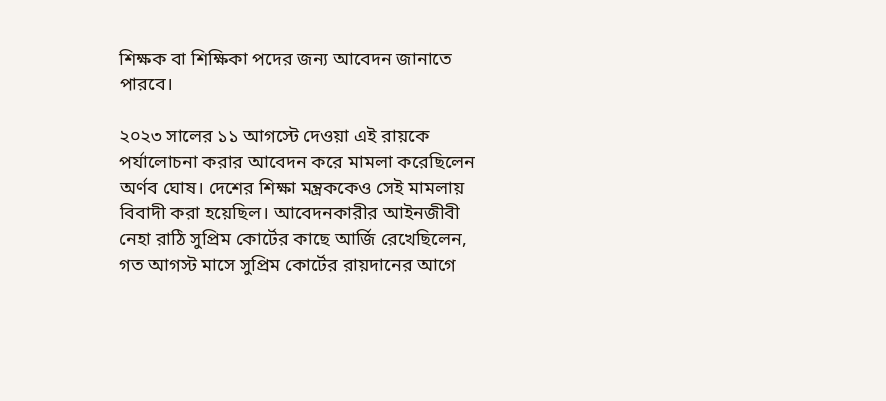শিক্ষক বা শিক্ষিকা পদের জন্য আবেদন জানাতে পারবে।

২০২৩ সালের ১১ আগস্টে দেওয়া এই রায়কে পর্যালোচনা করার আবেদন করে মামলা করেছিলেন অর্ণব ঘোষ। দেশের শিক্ষা মন্ত্রককেও সেই মামলায় বিবাদী করা হয়েছিল। আবেদনকারীর আ‌ইনজীবী নেহা রাঠি সুপ্রিম কোর্টের কাছে আর্জি রেখেছিলেন, গত আগস্ট মাসে সুপ্রিম কোর্টের রায়দানের আগে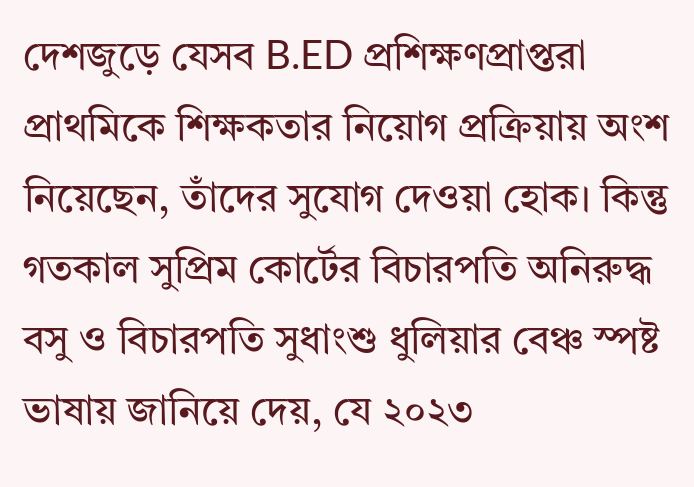দেশজুড়ে যেসব B.ED প্রশিক্ষণপ্রাপ্তরা প্রাথমিকে শিক্ষকতার নিয়োগ প্রক্রিয়ায় অংশ নিয়েছেন, তাঁদের সুযোগ দেওয়া হোক। কিন্তু গতকাল সুপ্রিম কোর্টের বিচারপতি অনিরুদ্ধ বসু ও বিচারপতি সুধাংশু ধুলিয়ার বেঞ্চ স্পষ্ট ভাষায় জানিয়ে দেয়, যে ২০২৩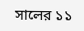সালের ১১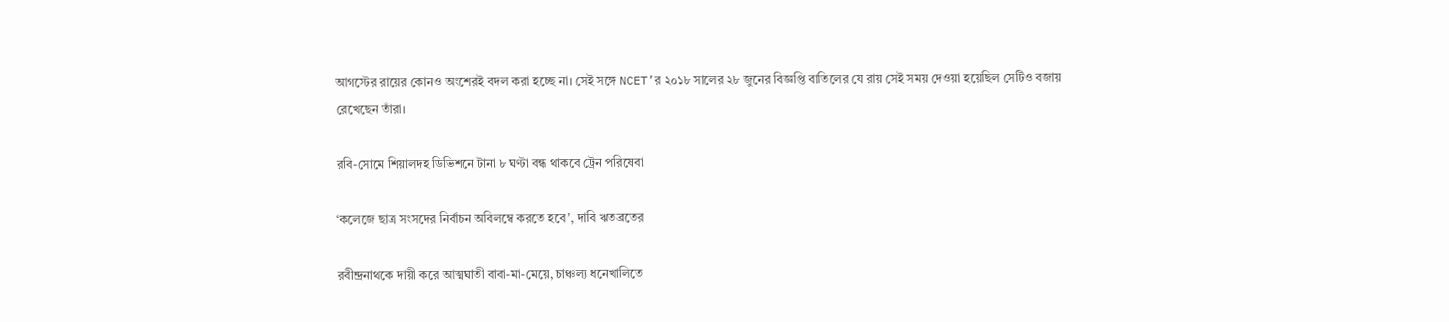আগস্টের রায়ের কোনও অংশেরই বদল করা হচ্ছে না। সেই সঙ্গে NCET’র ২০১৮ সালের ২৮ জুনের বিজ্ঞপ্তি বাতিলের যে রায় সেই সময় দেওয়া হয়েছিল সেটিও বজায় রেখেছেন তাঁরা।

রবি-সোমে শিয়ালদহ ডিভিশনে টানা ৮ ঘণ্টা বন্ধ থাকবে ট্রেন পরিষেবা

‘কলেজে ছাত্র সংসদের নির্বাচন অবিলম্বে করতে হবে’, দাবি ঋতব্রতের

রবীন্দ্রনাথকে দায়ী করে আত্মঘাতী বাবা-মা-মেয়ে, চাঞ্চল্য ধনেখালিতে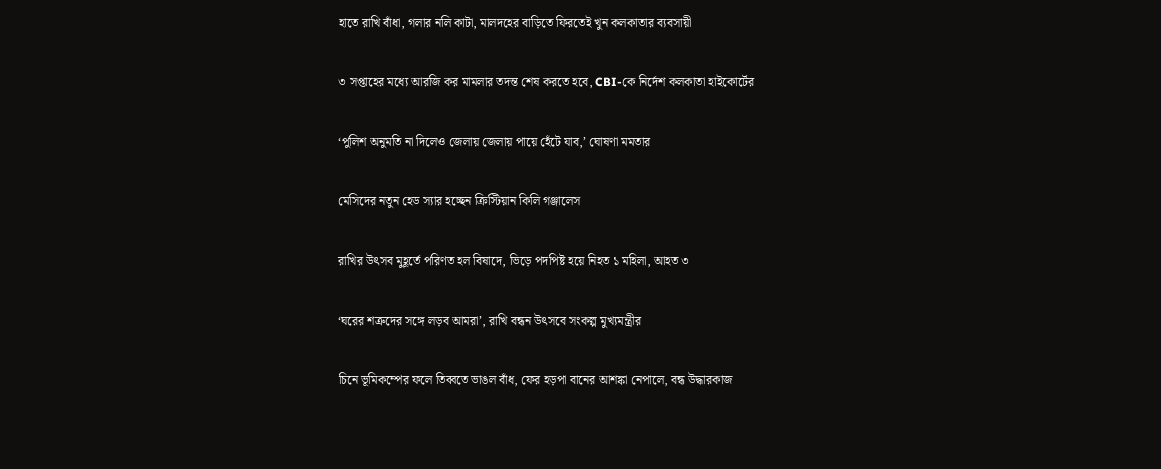হাতে রাখি বাঁধা, গলার নলি কাটা, মালদহের বাড়িতে ফিরতেই খুন কলকাতার ব্যবসায়ী

৩ সপ্তাহের মধ্যে আরজি কর মামলার তদন্ত শেষ করতে হবে, CBI-কে নির্দেশ কলকাতা হাইকোর্টের

‘পুলিশ অনুমতি না দিলেও জেলায় জেলায় পায়ে হেঁটে যাব,’ ঘোষণা মমতার

মেসিদের নতুন হেড স্যার হচ্ছেন ক্রিস্টিয়ান কিলি গঞ্জালেস

রাখির উৎসব মুহূর্তে পরিণত হল বিষাদে, ভিড়ে পদপিষ্ট হয়ে নিহত ১ মহিলা, আহত ৩

‘ঘরের শত্রুদের সঙ্গে লড়ব আমরা’, রাখি বন্ধন উৎসবে সংকল্প মুখ্যমন্ত্রীর

চিনে ভূমিকম্পের ফলে তিব্বতে ভাঙল বাঁধ, ফের হড়পা বানের আশঙ্কা নেপালে, বন্ধ উদ্ধারকাজ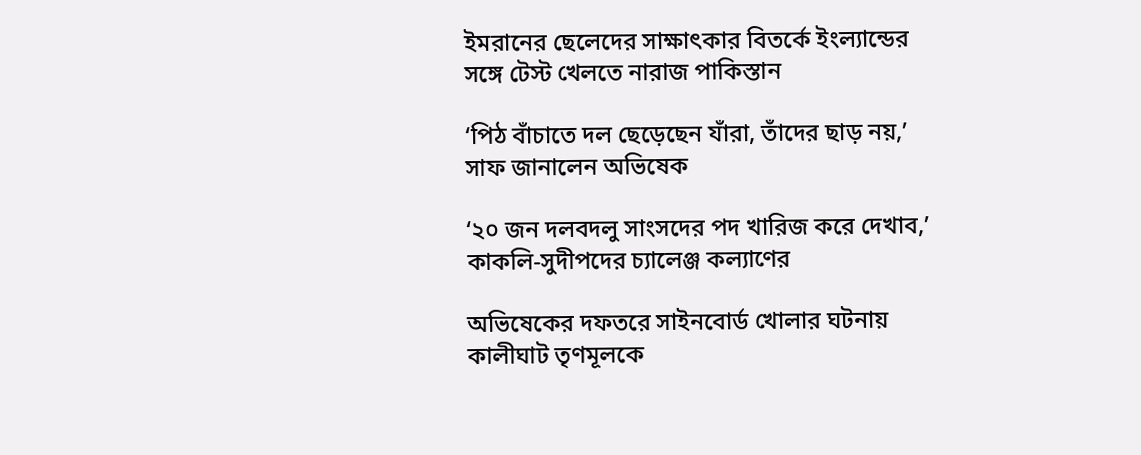ইমরানের ছেলেদের সাক্ষাৎকার বিতর্কে ইংল্যান্ডের সঙ্গে টেস্ট খেলতে নারাজ পাকিস্তান

‘পিঠ বাঁচাতে দল ছেড়েছেন যাঁরা, তাঁদের ছাড় নয়,’ সাফ জানালেন অভিষেক

‘২০ জন দলবদলু সাংসদের পদ খারিজ করে দেখাব,’ কাকলি-সুদীপদের চ্যালেঞ্জ কল্যাণের

অভিষেকের দফতরে সাইনবোর্ড খোলার ঘটনায় কালীঘাট তৃণমূলকে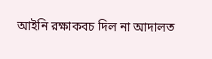আইনি রক্ষাকবচ দিল না আদালত